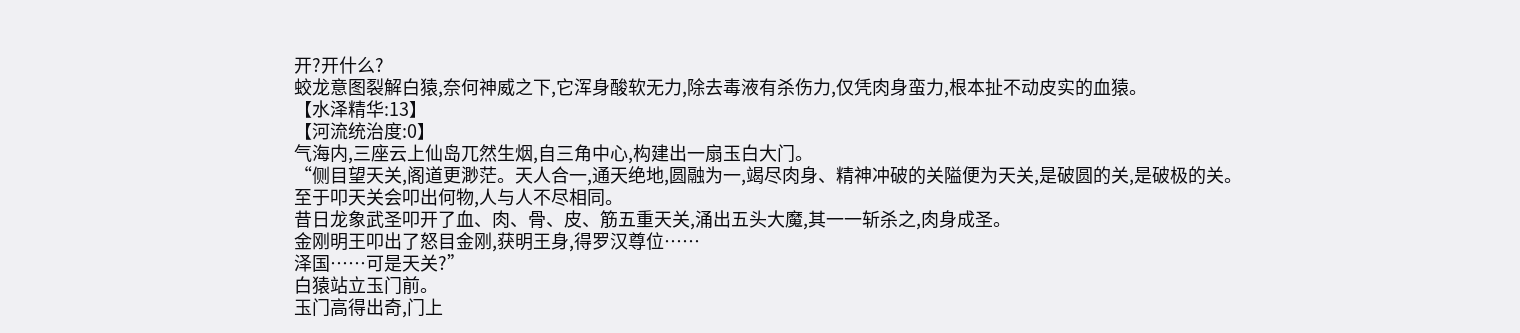开?开什么?
蛟龙意图裂解白猿,奈何神威之下,它浑身酸软无力,除去毒液有杀伤力,仅凭肉身蛮力,根本扯不动皮实的血猿。
【水泽精华:13】
【河流统治度:0】
气海内,三座云上仙岛兀然生烟,自三角中心,构建出一扇玉白大门。
“侧目望天关,阁道更渺茫。天人合一,通天绝地,圆融为一,竭尽肉身、精神冲破的关隘便为天关,是破圆的关,是破极的关。
至于叩天关会叩出何物,人与人不尽相同。
昔日龙象武圣叩开了血、肉、骨、皮、筋五重天关,涌出五头大魔,其一一斩杀之,肉身成圣。
金刚明王叩出了怒目金刚,获明王身,得罗汉尊位……
泽国……可是天关?”
白猿站立玉门前。
玉门高得出奇,门上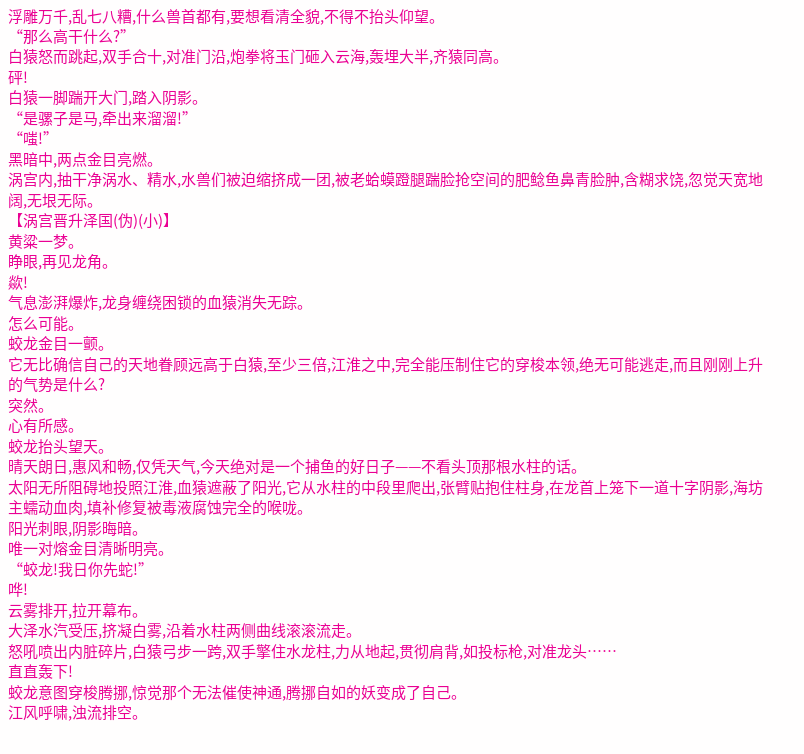浮雕万千,乱七八糟,什么兽首都有,要想看清全貌,不得不抬头仰望。
“那么高干什么?”
白猿怒而跳起,双手合十,对准门沿,炮拳将玉门砸入云海,轰埋大半,齐猿同高。
砰!
白猿一脚踹开大门,踏入阴影。
“是骡子是马,牵出来溜溜!”
“嗤!”
黑暗中,两点金目亮燃。
涡宫内,抽干净涡水、精水,水兽们被迫缩挤成一团,被老蛤蟆蹬腿踹脸抢空间的肥鲶鱼鼻青脸肿,含糊求饶,忽觉天宽地阔,无垠无际。
【涡宫晋升泽国(伪)(小)】
黄粱一梦。
睁眼,再见龙角。
歘!
气息澎湃爆炸,龙身缠绕困锁的血猿消失无踪。
怎么可能。
蛟龙金目一颤。
它无比确信自己的天地眷顾远高于白猿,至少三倍,江淮之中,完全能压制住它的穿梭本领,绝无可能逃走,而且刚刚上升的气势是什么?
突然。
心有所感。
蛟龙抬头望天。
晴天朗日,惠风和畅,仅凭天气,今天绝对是一个捕鱼的好日子——不看头顶那根水柱的话。
太阳无所阻碍地投照江淮,血猿遮蔽了阳光,它从水柱的中段里爬出,张臂贴抱住柱身,在龙首上笼下一道十字阴影,海坊主蠕动血肉,填补修复被毒液腐蚀完全的喉咙。
阳光刺眼,阴影晦暗。
唯一对熔金目清晰明亮。
“蛟龙!我日你先蛇!”
哗!
云雾排开,拉开幕布。
大泽水汽受压,挤凝白雾,沿着水柱两侧曲线滚滚流走。
怒吼喷出内脏碎片,白猿弓步一跨,双手擎住水龙柱,力从地起,贯彻肩背,如投标枪,对准龙头……
直直轰下!
蛟龙意图穿梭腾挪,惊觉那个无法催使神通,腾挪自如的妖变成了自己。
江风呼啸,浊流排空。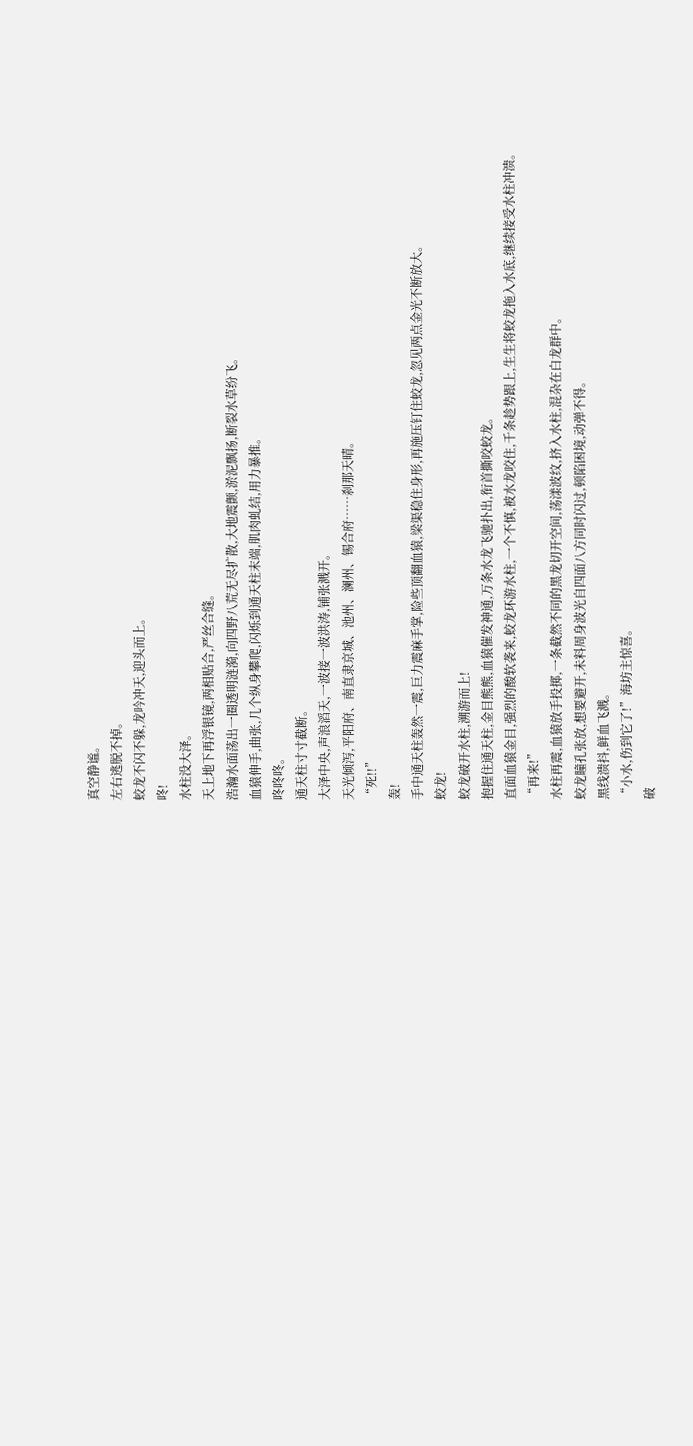真空静谧。
左右逃脱不掉。
蛟龙不闪不躲,龙吟冲天,迎头而上。
咚!
水柱没大泽。
天上地下再浮银镜,两相贴合,严丝合缝。
浩瀚水面荡出一圈透明涟漪,向四野八荒无尽扩散,大地震颤,淤泥飘扬,断裂水草纷飞。
血猿伸手,曲张,几个纵身攀爬,闪烁到通天柱末端,肌肉虬结,用力暴推。
咚咚咚。
通天柱寸寸截断。
大泽中央,声浪滔天,一波接一波洪涛,铺张溅开。
天光倾泻,平阳府、南直隶京城、池州、澜州、锡合府……刹那天晴。
“死!!”
轰!
手中通天柱轰然一震,巨力震麻手掌,险些顶翻血猿,梁渠稳住身形,再施压钉住蛟龙,忽见两点金光不断放大。
蛟龙!
蛟龙破开水柱,溯游而上!
抱握住通天柱,金目熊熊,血猿催发神通,万条水龙飞驰扑出,衔首撕咬蛟龙。
直面血猿金目,强烈的酸软袭来,蛟龙环游水柱,一个不慎,被水龙咬住,千条趁势跟上,生生将蛟龙拖入水底,继续接受水柱冲溃。
“再来!”
水柱再震,血猿放手投掷,一条截然不同的黑龙切开空间,荡漾波纹,挤入水柱,混杂在白龙群中。
蛟龙瞳孔张放,想要避开,未料周身波光自四面八方同时闪过,顿陷困境,动弹不得。
黑线溃抖,鲜血飞溅。
“小水,伤到它了!”海坊主惊喜。
破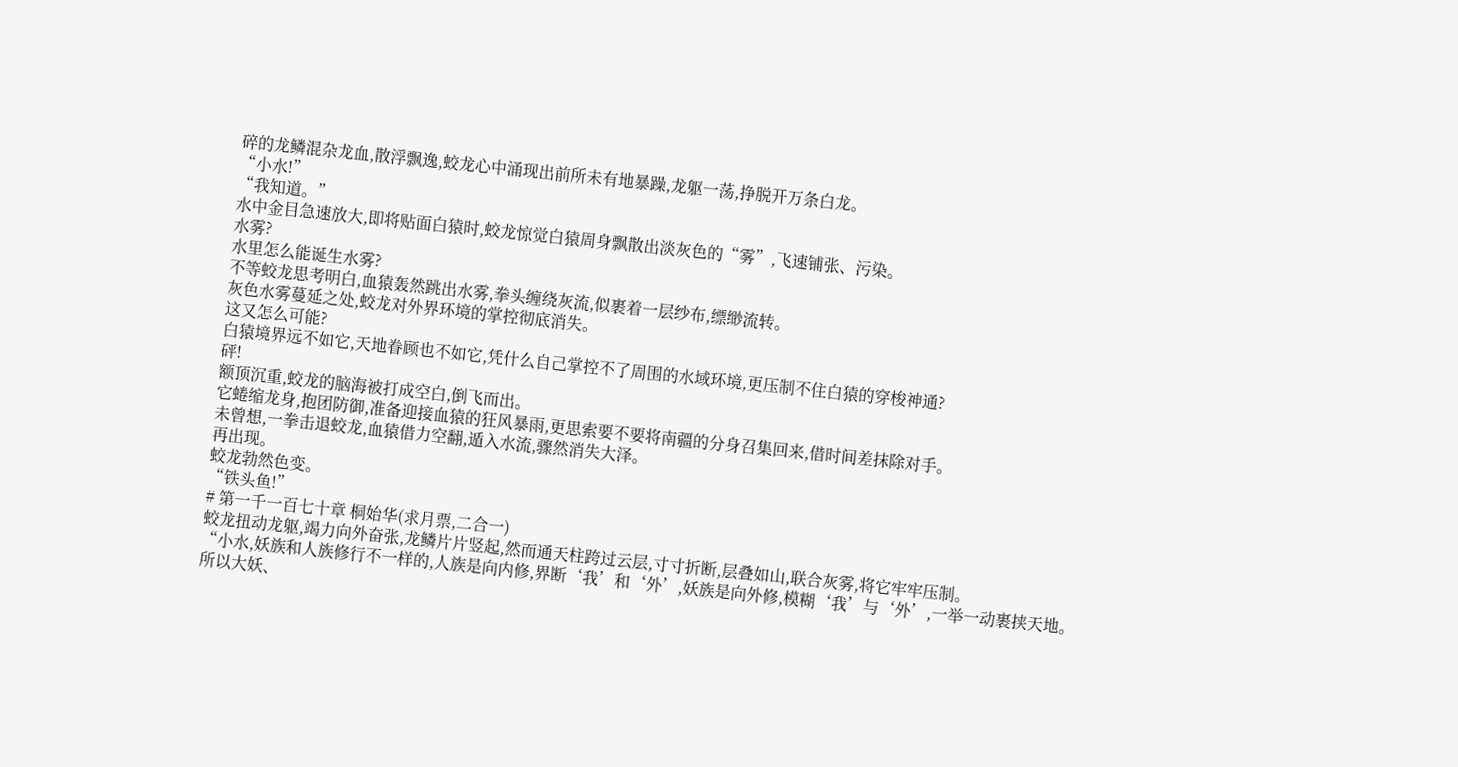碎的龙鳞混杂龙血,散浮飘逸,蛟龙心中涌现出前所未有地暴躁,龙躯一荡,挣脱开万条白龙。
“小水!”
“我知道。”
水中金目急速放大,即将贴面白猿时,蛟龙惊觉白猿周身飘散出淡灰色的“雾”,飞速铺张、污染。
水雾?
水里怎么能诞生水雾?
不等蛟龙思考明白,血猿轰然跳出水雾,拳头缠绕灰流,似裹着一层纱布,缥缈流转。
灰色水雾蔓延之处,蛟龙对外界环境的掌控彻底消失。
这又怎么可能?
白猿境界远不如它,天地眷顾也不如它,凭什么自己掌控不了周围的水域环境,更压制不住白猿的穿梭神通?
砰!
额顶沉重,蛟龙的脑海被打成空白,倒飞而出。
它蜷缩龙身,抱团防御,准备迎接血猿的狂风暴雨,更思索要不要将南疆的分身召集回来,借时间差抹除对手。
未曾想,一拳击退蛟龙,血猿借力空翻,遁入水流,骤然消失大泽。
再出现。
蛟龙勃然色变。
“铁头鱼!”
# 第一千一百七十章 桐始华(求月票,二合一)
蛟龙扭动龙躯,竭力向外奋张,龙鳞片片竖起,然而通天柱跨过云层,寸寸折断,层叠如山,联合灰雾,将它牢牢压制。
“小水,妖族和人族修行不一样的,人族是向内修,界断‘我’和‘外’,妖族是向外修,模糊‘我’与‘外’,一举一动裹挟天地。
所以大妖、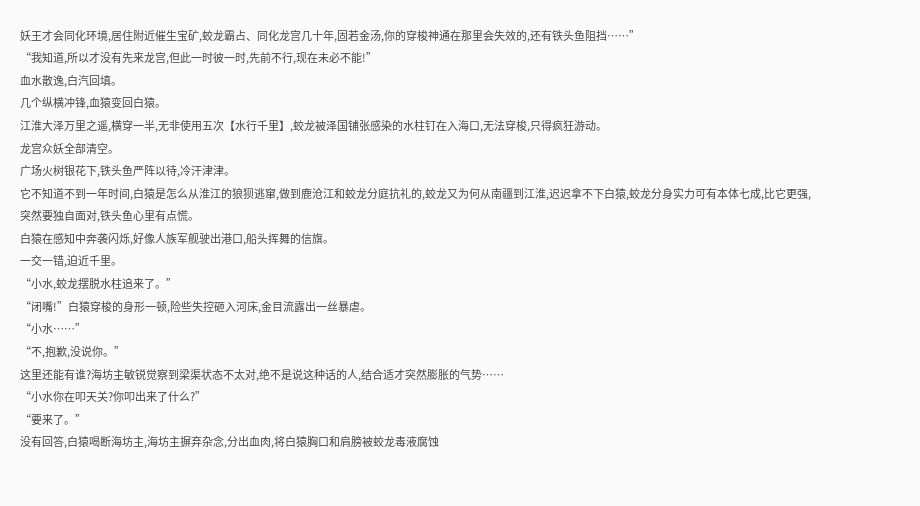妖王才会同化环境,居住附近催生宝矿,蛟龙霸占、同化龙宫几十年,固若金汤,你的穿梭神通在那里会失效的,还有铁头鱼阻挡……”
“我知道,所以才没有先来龙宫,但此一时彼一时,先前不行,现在未必不能!”
血水散逸,白汽回填。
几个纵横冲锋,血猿变回白猿。
江淮大泽万里之遥,横穿一半,无非使用五次【水行千里】,蛟龙被泽国铺张感染的水柱钉在入海口,无法穿梭,只得疯狂游动。
龙宫众妖全部清空。
广场火树银花下,铁头鱼严阵以待,冷汗津津。
它不知道不到一年时间,白猿是怎么从淮江的狼狈逃窜,做到鹿沧江和蛟龙分庭抗礼的,蛟龙又为何从南疆到江淮,迟迟拿不下白猿,蛟龙分身实力可有本体七成,比它更强,突然要独自面对,铁头鱼心里有点慌。
白猿在感知中奔袭闪烁,好像人族军舰驶出港口,船头挥舞的信旗。
一交一错,迫近千里。
“小水,蛟龙摆脱水柱追来了。”
“闭嘴!”白猿穿梭的身形一顿,险些失控砸入河床,金目流露出一丝暴虐。
“小水……”
“不,抱歉,没说你。”
这里还能有谁?海坊主敏锐觉察到梁渠状态不太对,绝不是说这种话的人,结合适才突然膨胀的气势……
“小水你在叩天关?你叩出来了什么?”
“要来了。”
没有回答,白猿喝断海坊主,海坊主摒弃杂念,分出血肉,将白猿胸口和肩膀被蛟龙毒液腐蚀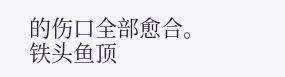的伤口全部愈合。
铁头鱼顶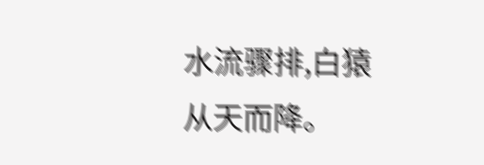水流骤排,白猿从天而降。